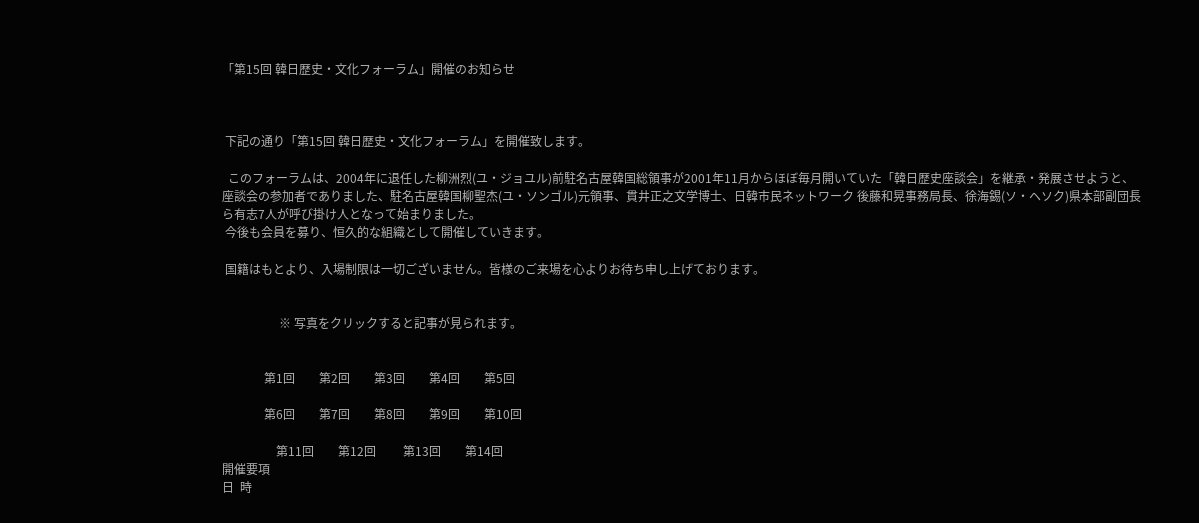「第15回 韓日歴史・文化フォーラム」開催のお知らせ



 下記の通り「第15回 韓日歴史・文化フォーラム」を開催致します。

  このフォーラムは、2004年に退任した柳洲烈(ユ・ジョユル)前駐名古屋韓国総領事が2001年11月からほぼ毎月開いていた「韓日歴史座談会」を継承・発展させようと、座談会の参加者でありました、駐名古屋韓国柳聖杰(ユ・ソンゴル)元領事、貫井正之文学博士、日韓市民ネットワーク 後藤和晃事務局長、徐海錫(ソ・ヘソク)県本部副団長ら有志7人が呼び掛け人となって始まりました。
 今後も会員を募り、恒久的な組織として開催していきます。

 国籍はもとより、入場制限は一切ございません。皆様のご来場を心よりお待ち申し上げております。


                   ※ 写真をクリックすると記事が見られます。


              第1回        第2回        第3回        第4回        第5回

              第6回        第7回        第8回        第9回        第10回

                  第11回        第12回         第13回        第14回
開催要項
日  時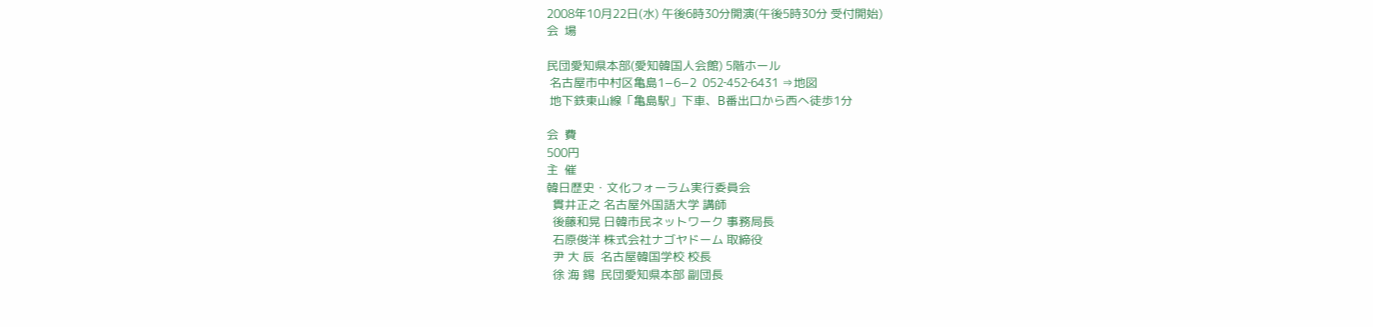2008年10月22日(水) 午後6時30分開演(午後5時30分 受付開始)
会  場

民団愛知県本部(愛知韓国人会館) 5階ホール
 名古屋市中村区亀島1−6−2  052‐452‐6431 ⇒地図
 地下鉄東山線「亀島駅」下車、B番出口から西へ徒歩1分

会  費
500円
主  催
韓日歴史・文化フォーラム実行委員会
  貫井正之 名古屋外国語大学 講師
  後藤和晃 日韓市民ネットワーク 事務局長
  石原俊洋 株式会社ナゴヤドーム 取締役
  尹 大 辰  名古屋韓国学校 校長
  徐 海 錫  民団愛知県本部 副団長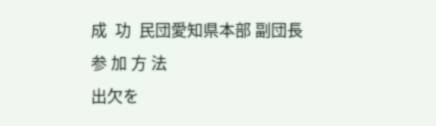成  功  民団愛知県本部 副団長
参 加 方 法
出欠を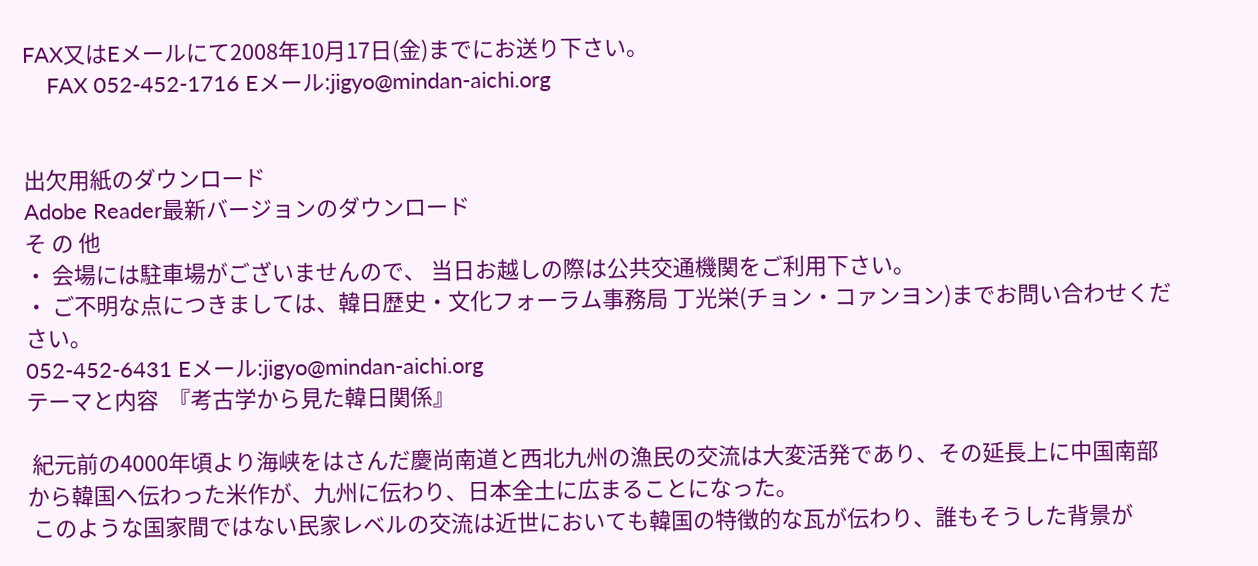FAX又はEメールにて2008年10月17日(金)までにお送り下さい。
    FAX 052‐452‐1716 Eメール:jigyo@mindan-aichi.org


出欠用紙のダウンロード
Adobe Reader最新バージョンのダウンロード
そ の 他
・ 会場には駐車場がございませんので、 当日お越しの際は公共交通機関をご利用下さい。
・ ご不明な点につきましては、韓日歴史・文化フォーラム事務局 丁光栄(チョン・コァンヨン)までお問い合わせください。
052‐452‐6431 Eメール:jigyo@mindan-aichi.org
テーマと内容  『考古学から見た韓日関係』

 紀元前の4000年頃より海峡をはさんだ慶尚南道と西北九州の漁民の交流は大変活発であり、その延長上に中国南部から韓国へ伝わった米作が、九州に伝わり、日本全土に広まることになった。
 このような国家間ではない民家レベルの交流は近世においても韓国の特徴的な瓦が伝わり、誰もそうした背景が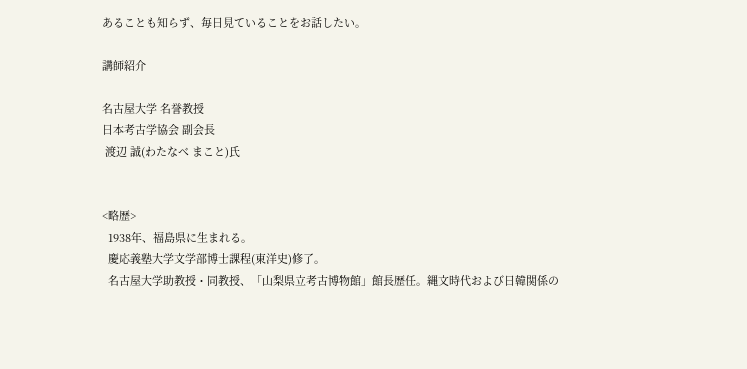あることも知らず、毎日見ていることをお話したい。

講師紹介

名古屋大学 名誉教授
日本考古学協会 副会長
 渡辺 誠(わたなべ まこと)氏


<略歴>
  1938年、福島県に生まれる。
  慶応義塾大学文学部博士課程(東洋史)修了。
  名古屋大学助教授・同教授、「山梨県立考古博物館」館長歴任。縄文時代および日韓関係の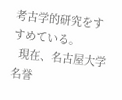考古学的研究をすすめている。
  現在、名古屋大学名誉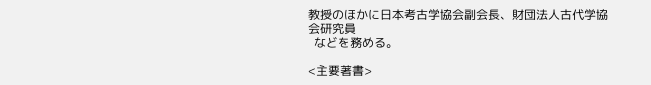教授のほかに日本考古学協会副会長、財団法人古代学協会研究員
  などを務める。

<主要著書>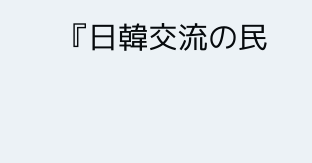『日韓交流の民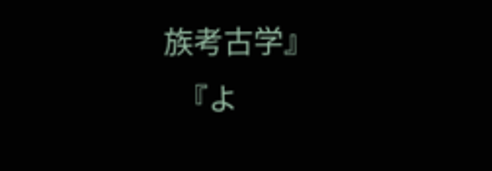族考古学』
  『よ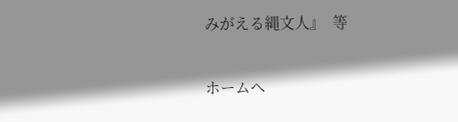みがえる縄文人』  等


ホームへ